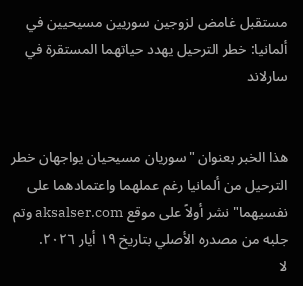مستقبل غامض لزوجين سوريين مسيحيين في ألمانيا: خطر الترحيل يهدد حياتهما المستقرة في سارلاند


هذا الخبر بعنوان "سوريان مسيحيان يواجهان خطر الترحيل من ألمانيا رغم عملهما واعتمادهما على نفسيهما" نشر أولاً على موقع aksalser.com وتم جلبه من مصدره الأصلي بتاريخ ١٩ أيار ٢٠٢٦.
لا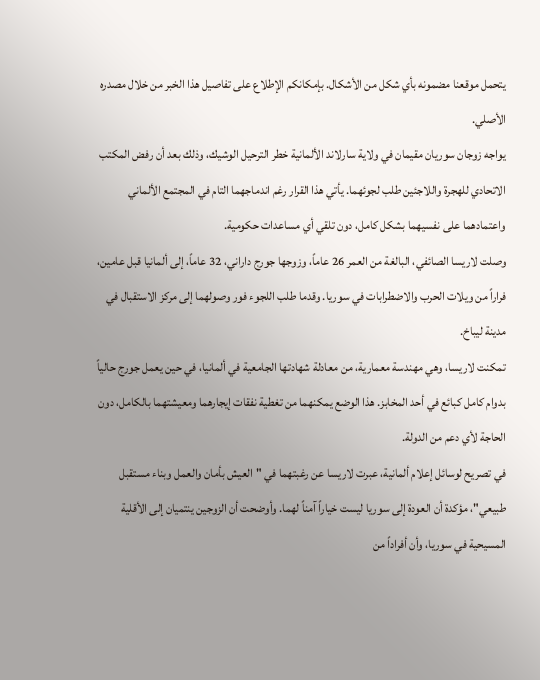يتحمل موقعنا مضمونه بأي شكل من الأشكال. بإمكانكم الإطلاع على تفاصيل هذا الخبر من خلال مصدره الأصلي.
يواجه زوجان سوريان مقيمان في ولاية سارلاند الألمانية خطر الترحيل الوشيك، وذلك بعد أن رفض المكتب الاتحادي للهجرة واللاجئين طلب لجوئهما. يأتي هذا القرار رغم اندماجهما التام في المجتمع الألماني واعتمادهما على نفسيهما بشكل كامل، دون تلقي أي مساعدات حكومية.
وصلت لاريسا الصائفي، البالغة من العمر 26 عاماً، وزوجها جورج داراني، 32 عاماً، إلى ألمانيا قبل عامين، فراراً من ويلات الحرب والاضطرابات في سوريا. وقدما طلب اللجوء فور وصولهما إلى مركز الاستقبال في مدينة ليباخ.
تمكنت لاريسا، وهي مهندسة معمارية، من معادلة شهادتها الجامعية في ألمانيا، في حين يعمل جورج حالياً بدوام كامل كبائع في أحد المخابز. هذا الوضع يمكنهما من تغطية نفقات إيجارهما ومعيشتهما بالكامل، دون الحاجة لأي دعم من الدولة.
في تصريح لوسائل إعلام ألمانية، عبرت لاريسا عن رغبتهما في "العيش بأمان والعمل وبناء مستقبل طبيعي"، مؤكدة أن العودة إلى سوريا ليست خياراً آمناً لهما. وأوضحت أن الزوجين ينتميان إلى الأقلية المسيحية في سوريا، وأن أفراداً من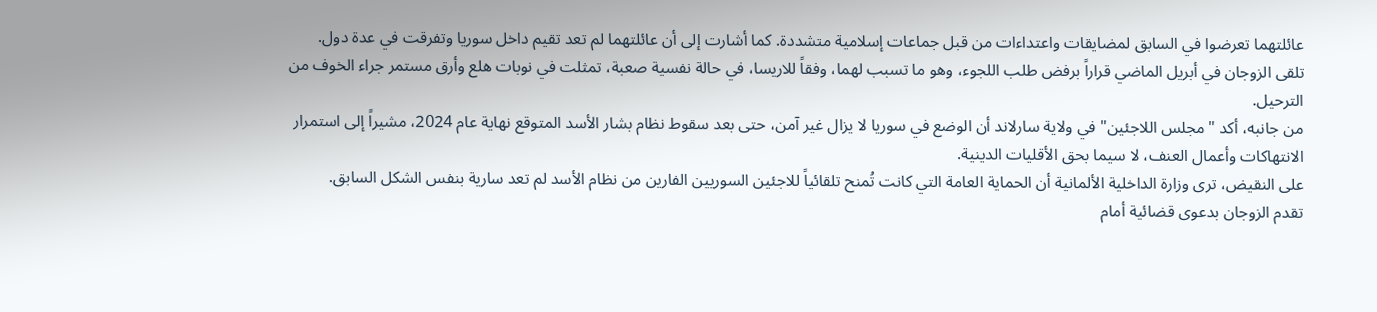عائلتهما تعرضوا في السابق لمضايقات واعتداءات من قبل جماعات إسلامية متشددة. كما أشارت إلى أن عائلتهما لم تعد تقيم داخل سوريا وتفرقت في عدة دول.
تلقى الزوجان في أبريل الماضي قراراً برفض طلب اللجوء، وهو ما تسبب لهما، وفقاً للاريسا، في حالة نفسية صعبة، تمثلت في نوبات هلع وأرق مستمر جراء الخوف من الترحيل.
من جانبه، أكد "مجلس اللاجئين" في ولاية سارلاند أن الوضع في سوريا لا يزال غير آمن، حتى بعد سقوط نظام بشار الأسد المتوقع نهاية عام 2024، مشيراً إلى استمرار الانتهاكات وأعمال العنف، لا سيما بحق الأقليات الدينية.
على النقيض، ترى وزارة الداخلية الألمانية أن الحماية العامة التي كانت تُمنح تلقائياً للاجئين السوريين الفارين من نظام الأسد لم تعد سارية بنفس الشكل السابق.
تقدم الزوجان بدعوى قضائية أمام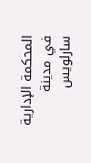المحكمة الإدارية في مدينة سارلويس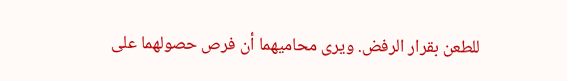للطعن بقرار الرفض. ويرى محاميهما أن فرص حصولهما على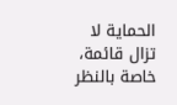الحماية لا تزال قائمة، خاصة بالنظر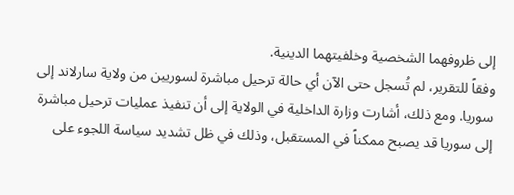إلى ظروفهما الشخصية وخلفيتهما الدينية.
وفقاً للتقرير، لم تُسجل حتى الآن أي حالة ترحيل مباشرة لسوريين من ولاية سارلاند إلى سوريا. ومع ذلك، أشارت وزارة الداخلية في الولاية إلى أن تنفيذ عمليات ترحيل مباشرة إلى سوريا قد يصبح ممكناً في المستقبل، وذلك في ظل تشديد سياسة اللجوء على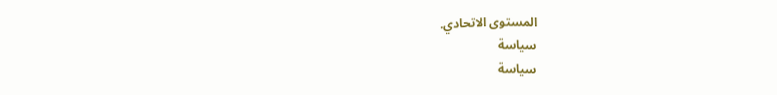المستوى الاتحادي.
سياسة
سياسة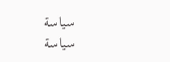سياسة
سياسة